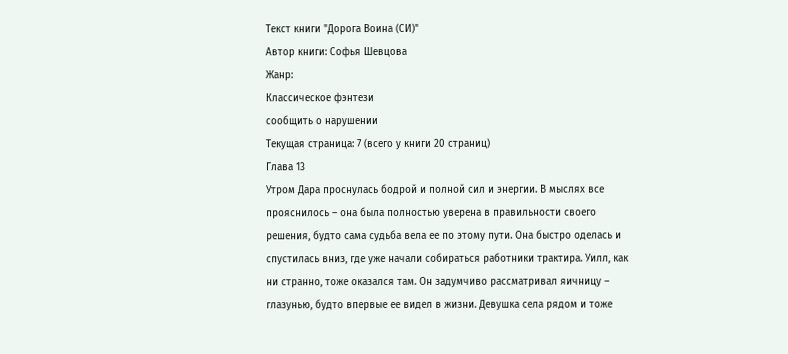Текст книги "Дорога Воина (СИ)"
Автор книги: Софья Шевцова
Жанр:
Классическое фэнтези
сообщить о нарушении
Текущая страница: 7 (всего у книги 20 страниц)
Глава 13
Утром Дара проснулась бодрой и полной сил и энергии. В мыслях все прояснилось – она была полностью уверена в правильности своего решения, будто сама судьба вела ее по этому пути. Она быстро оделась и спустилась вниз, где уже начали собираться работники трактира. Уилл, как ни странно, тоже оказался там. Он задумчиво рассматривал яичницу – глазунью, будто впервые ее видел в жизни. Девушка села рядом и тоже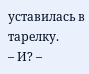уставилась в тарелку.
– И? –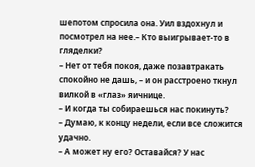шепотом спросила она. Уил вздохнул и посмотрел на нее.– Кто выигрывает-то в гляделки?
– Нет от тебя покоя, даже позавтракать спокойно не дашь, – и он расстроено ткнул вилкой в «глаз» яичнице.
– И когда ты собираешься нас покинуть?
– Думаю, к концу недели, если все сложится удачно.
– А может ну его? Оставайся? У нас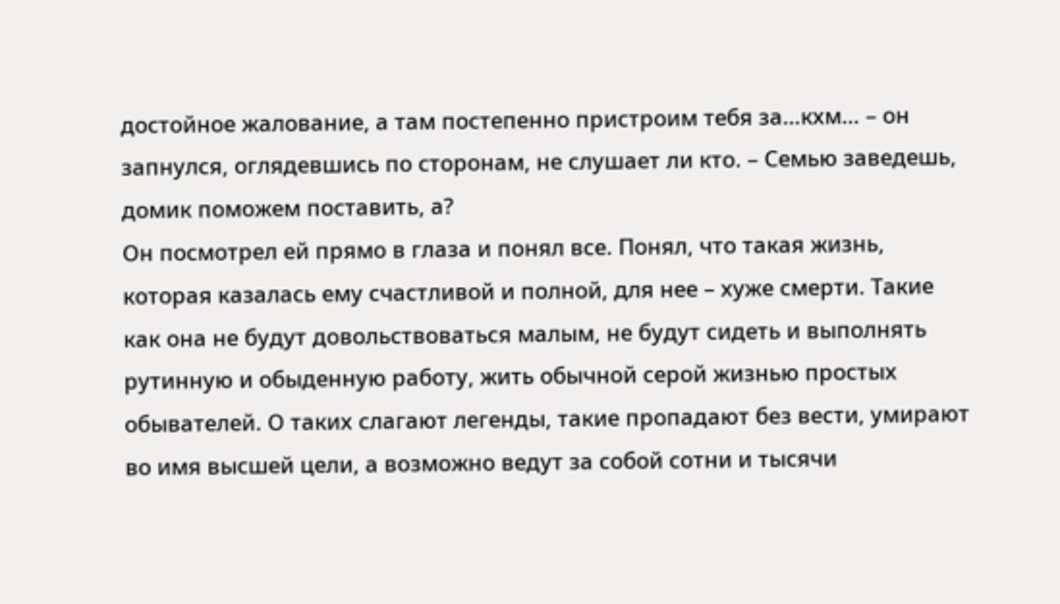достойное жалование, а там постепенно пристроим тебя за…кхм… – он запнулся, оглядевшись по сторонам, не слушает ли кто. – Семью заведешь, домик поможем поставить, а?
Он посмотрел ей прямо в глаза и понял все. Понял, что такая жизнь, которая казалась ему счастливой и полной, для нее – хуже смерти. Такие как она не будут довольствоваться малым, не будут сидеть и выполнять рутинную и обыденную работу, жить обычной серой жизнью простых обывателей. О таких слагают легенды, такие пропадают без вести, умирают во имя высшей цели, а возможно ведут за собой сотни и тысячи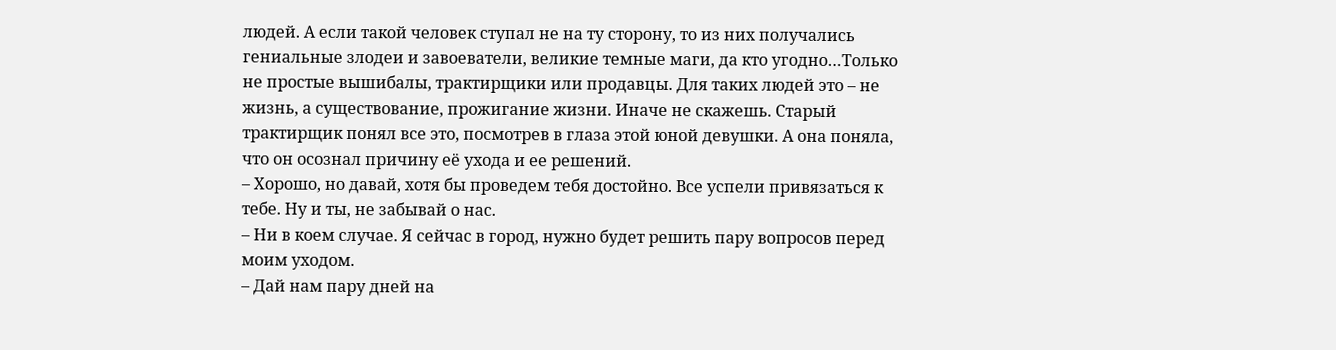людей. А если такой человек ступал не на ту сторону, то из них получались гениальные злодеи и завоеватели, великие темные маги, да кто угодно…Только не простые вышибалы, трактирщики или продавцы. Для таких людей это – не жизнь, а существование, прожигание жизни. Иначе не скажешь. Старый трактирщик понял все это, посмотрев в глаза этой юной девушки. А она поняла, что он осознал причину её ухода и ее решений.
– Хорошо, но давай, хотя бы проведем тебя достойно. Все успели привязаться к тебе. Ну и ты, не забывай о нас.
– Ни в коем случае. Я сейчас в город, нужно будет решить пару вопросов перед моим уходом.
– Дай нам пару дней на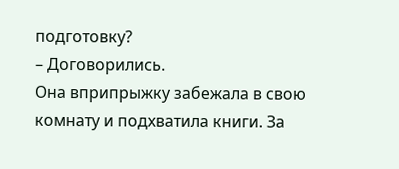подготовку?
– Договорились.
Она вприпрыжку забежала в свою комнату и подхватила книги. За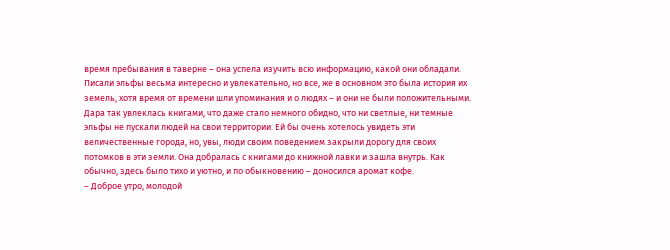время пребывания в таверне – она успела изучить всю информацию, какой они обладали. Писали эльфы весьма интересно и увлекательно, но все, же в основном это была история их земель, хотя время от времени шли упоминания и о людях – и они не были положительными. Дара так увлеклась книгами, что даже стало немного обидно, что ни светлые, ни темные эльфы не пускали людей на свои территории. Ей бы очень хотелось увидеть эти величественные города, но, увы, люди своим поведением закрыли дорогу для своих потомков в эти земли. Она добралась с книгами до книжной лавки и зашла внутрь. Как обычно, здесь было тихо и уютно, и по обыкновению – доносился аромат кофе.
– Доброе утро, молодой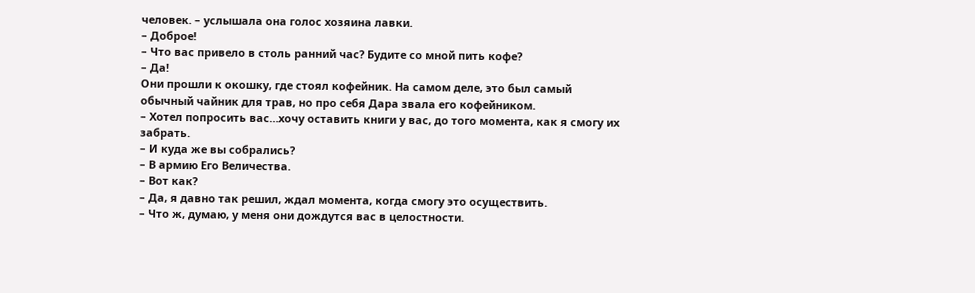человек. – услышала она голос хозяина лавки.
– Доброе!
– Что вас привело в столь ранний час? Будите со мной пить кофе?
– Да!
Они прошли к окошку, где стоял кофейник. На самом деле, это был самый обычный чайник для трав, но про себя Дара звала его кофейником.
– Хотел попросить вас…хочу оставить книги у вас, до того момента, как я смогу их забрать.
– И куда же вы собрались?
– В армию Его Величества.
– Вот как?
– Да, я давно так решил, ждал момента, когда смогу это осуществить.
– Что ж, думаю, у меня они дождутся вас в целостности.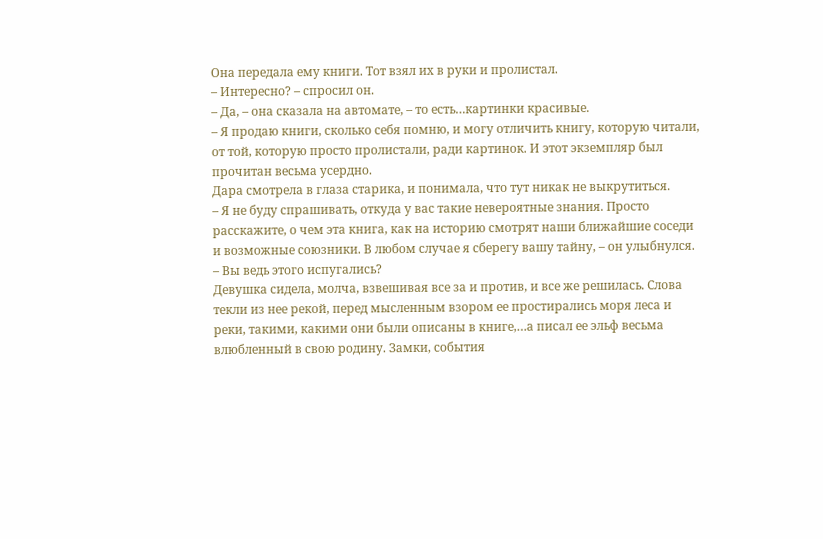Она передала ему книги. Тот взял их в руки и пролистал.
– Интересно? – спросил он.
– Да, – она сказала на автомате, – то есть…картинки красивые.
– Я продаю книги, сколько себя помню, и могу отличить книгу, которую читали, от той, которую просто пролистали, ради картинок. И этот экземпляр был прочитан весьма усердно.
Дара смотрела в глаза старика, и понимала, что тут никак не выкрутиться.
– Я не буду спрашивать, откуда у вас такие невероятные знания. Просто расскажите, о чем эта книга, как на историю смотрят наши ближайшие соседи и возможные союзники. В любом случае я сберегу вашу тайну, – он улыбнулся. – Вы ведь этого испугались?
Девушка сидела, молча, взвешивая все за и против, и все же решилась. Слова текли из нее рекой, перед мысленным взором ее простирались моря леса и реки, такими, какими они были описаны в книге,…а писал ее эльф весьма влюбленный в свою родину. Замки, события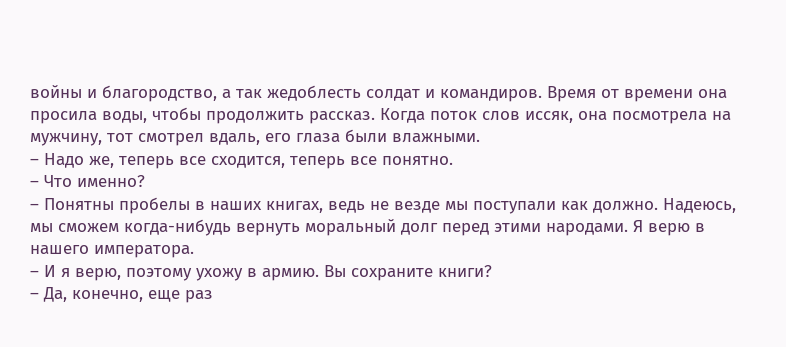войны и благородство, а так жедоблесть солдат и командиров. Время от времени она просила воды, чтобы продолжить рассказ. Когда поток слов иссяк, она посмотрела на мужчину, тот смотрел вдаль, его глаза были влажными.
– Надо же, теперь все сходится, теперь все понятно.
– Что именно?
– Понятны пробелы в наших книгах, ведь не везде мы поступали как должно. Надеюсь, мы сможем когда-нибудь вернуть моральный долг перед этими народами. Я верю в нашего императора.
– И я верю, поэтому ухожу в армию. Вы сохраните книги?
– Да, конечно, еще раз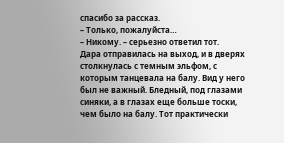спасибо за рассказ.
– Только, пожалуйста…
– Никому. – серьезно ответил тот.
Дара отправилась на выход, и в дверях столкнулась с темным эльфом, с которым танцевала на балу. Вид у него был не важный. Бледный, под глазами синяки, а в глазах еще больше тоски, чем было на балу. Тот практически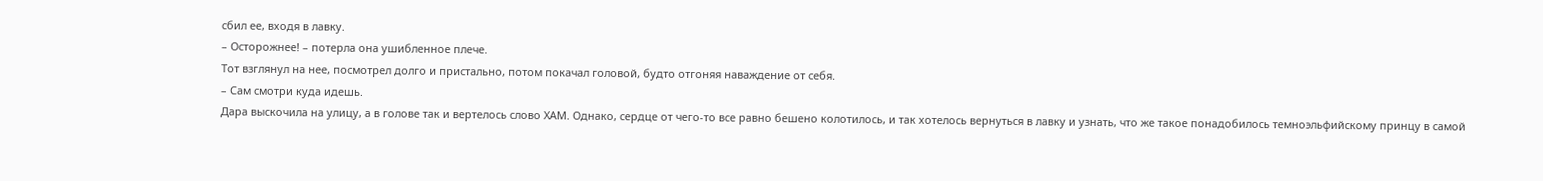сбил ее, входя в лавку.
– Осторожнее! – потерла она ушибленное плече.
Тот взглянул на нее, посмотрел долго и пристально, потом покачал головой, будто отгоняя наваждение от себя.
– Сам смотри куда идешь.
Дара выскочила на улицу, а в голове так и вертелось слово ХАМ. Однако, сердце от чего-то все равно бешено колотилось, и так хотелось вернуться в лавку и узнать, что же такое понадобилось темноэльфийскому принцу в самой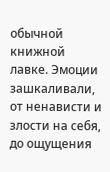обычной книжной лавке. Эмоции зашкаливали, от ненависти и злости на себя, до ощущения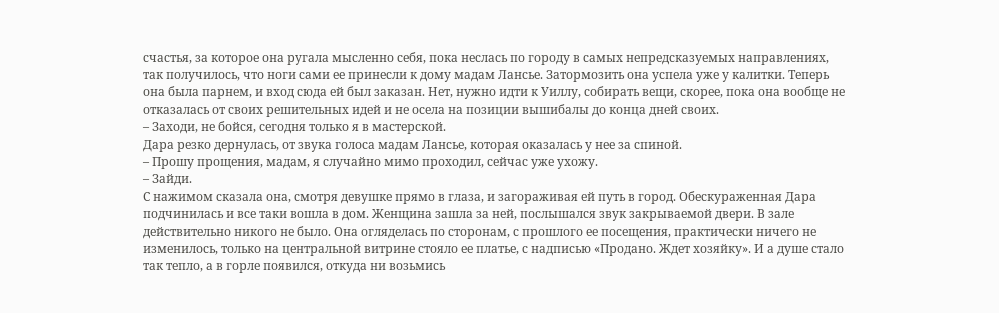счастья, за которое она ругала мысленно себя, пока неслась по городу в самых непредсказуемых направлениях, так получилось, что ноги сами ее принесли к дому мадам Лансье. Затормозить она успела уже у калитки. Теперь она была парнем, и вход сюда ей был заказан. Нет, нужно идти к Уиллу, собирать вещи, скорее, пока она вообще не отказалась от своих решительных идей и не осела на позиции вышибалы до конца дней своих.
– Заходи, не бойся, сегодня только я в мастерской.
Дара резко дернулась, от звука голоса мадам Лансье, которая оказалась у нее за спиной.
– Прошу прощения, мадам, я случайно мимо проходил, сейчас уже ухожу.
– Зайди.
С нажимом сказала она, смотря девушке прямо в глаза, и загораживая ей путь в город. Обескураженная Дара подчинилась и все таки вошла в дом. Женщина зашла за ней, послышался звук закрываемой двери. В зале действительно никого не было. Она огляделась по сторонам, с прошлого ее посещения, практически ничего не изменилось, только на центральной витрине стояло ее платье, с надписью «Продано. Ждет хозяйку». И а душе стало так тепло, а в горле появился, откуда ни возьмись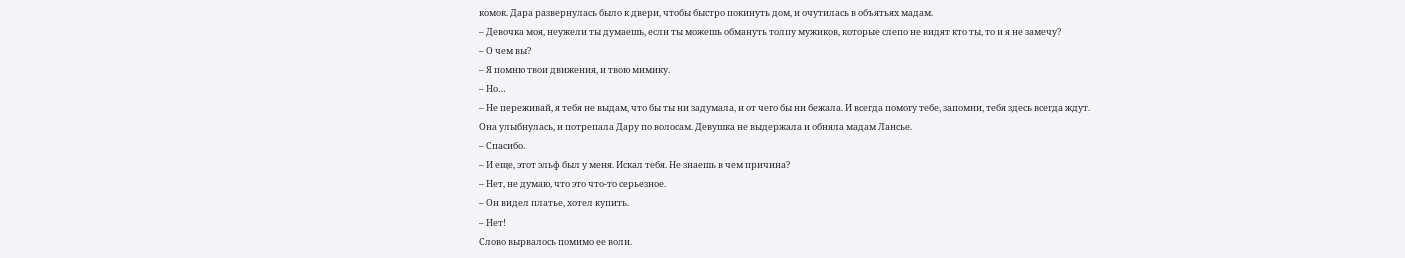комок. Дара развернулась было к двери, чтобы быстро покинуть дом, и очутилась в объятьях мадам.
– Девочка моя, неужели ты думаешь, если ты можешь обмануть толпу мужиков, которые слепо не видят кто ты, то и я не замечу?
– О чем вы?
– Я помню твои движения, и твою мимику.
– Но…
– Не переживай, я тебя не выдам, что бы ты ни задумала, и от чего бы ни бежала. И всегда помогу тебе, запомни, тебя здесь всегда ждут.
Она улыбнулась, и потрепала Дару по волосам. Девушка не выдержала и обняла мадам Лансье.
– Спасибо.
– И еще, этот эльф был у меня. Искал тебя. Не знаешь в чем причина?
– Нет, не думаю, что это что-то серьезное.
– Он видел платье, хотел купить.
– Нет!
Слово вырвалось помимо ее воли.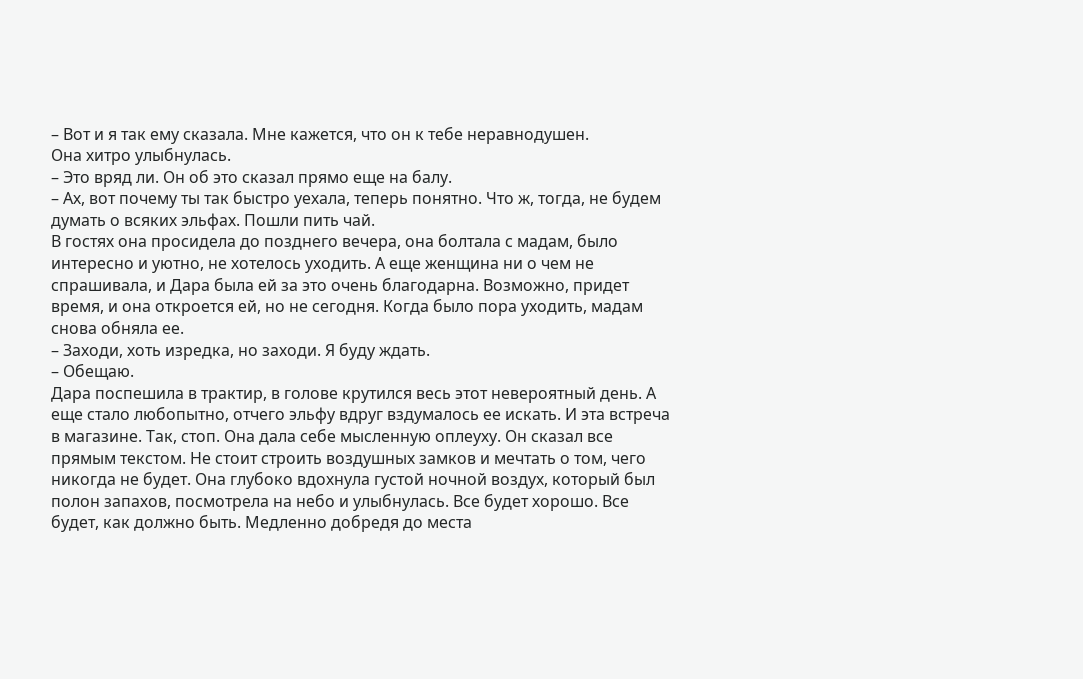– Вот и я так ему сказала. Мне кажется, что он к тебе неравнодушен.
Она хитро улыбнулась.
– Это вряд ли. Он об это сказал прямо еще на балу.
– Ах, вот почему ты так быстро уехала, теперь понятно. Что ж, тогда, не будем думать о всяких эльфах. Пошли пить чай.
В гостях она просидела до позднего вечера, она болтала с мадам, было интересно и уютно, не хотелось уходить. А еще женщина ни о чем не спрашивала, и Дара была ей за это очень благодарна. Возможно, придет время, и она откроется ей, но не сегодня. Когда было пора уходить, мадам снова обняла ее.
– Заходи, хоть изредка, но заходи. Я буду ждать.
– Обещаю.
Дара поспешила в трактир, в голове крутился весь этот невероятный день. А еще стало любопытно, отчего эльфу вдруг вздумалось ее искать. И эта встреча в магазине. Так, стоп. Она дала себе мысленную оплеуху. Он сказал все прямым текстом. Не стоит строить воздушных замков и мечтать о том, чего никогда не будет. Она глубоко вдохнула густой ночной воздух, который был полон запахов, посмотрела на небо и улыбнулась. Все будет хорошо. Все будет, как должно быть. Медленно добредя до места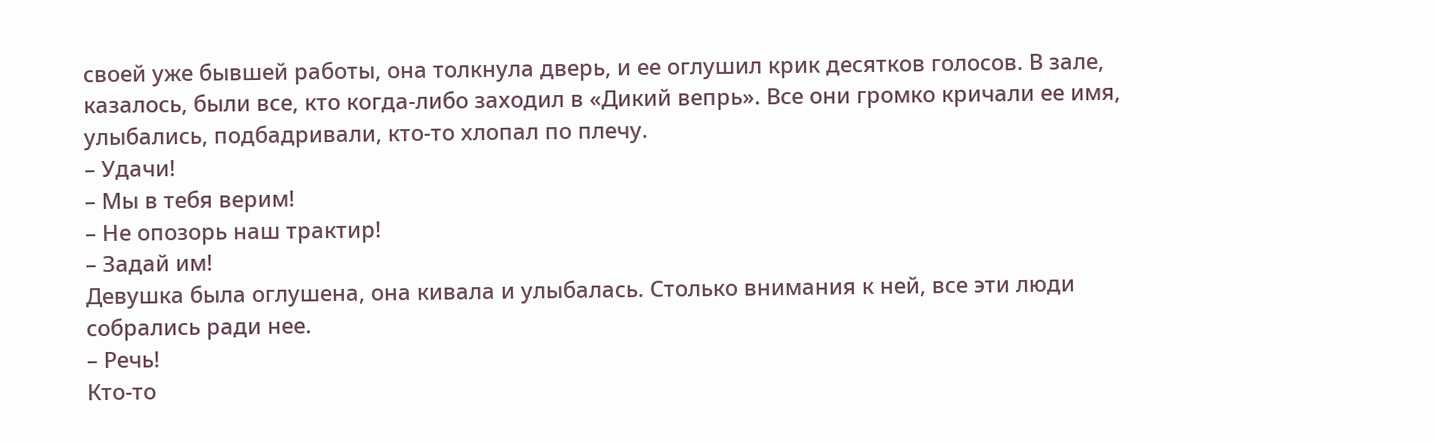своей уже бывшей работы, она толкнула дверь, и ее оглушил крик десятков голосов. В зале, казалось, были все, кто когда-либо заходил в «Дикий вепрь». Все они громко кричали ее имя, улыбались, подбадривали, кто-то хлопал по плечу.
– Удачи!
– Мы в тебя верим!
– Не опозорь наш трактир!
– Задай им!
Девушка была оглушена, она кивала и улыбалась. Столько внимания к ней, все эти люди собрались ради нее.
– Речь!
Кто-то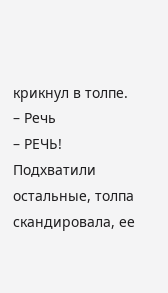крикнул в толпе.
– Речь
– РЕЧЬ!
Подхватили остальные, толпа скандировала, ее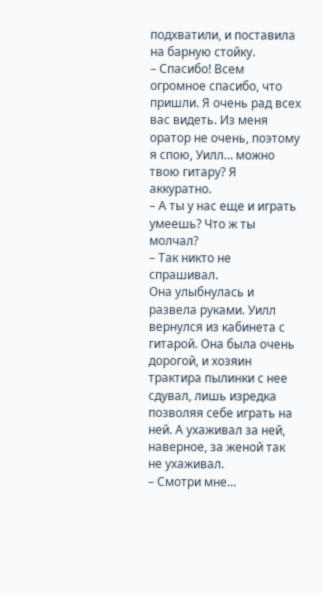подхватили, и поставила на барную стойку.
– Спасибо! Всем огромное спасибо, что пришли. Я очень рад всех вас видеть. Из меня оратор не очень, поэтому я спою, Уилл… можно твою гитару? Я аккуратно.
– А ты у нас еще и играть умеешь? Что ж ты молчал?
– Так никто не спрашивал.
Она улыбнулась и развела руками. Уилл вернулся из кабинета с гитарой. Она была очень дорогой, и хозяин трактира пылинки с нее сдувал, лишь изредка позволяя себе играть на ней. А ухаживал за ней, наверное, за женой так не ухаживал.
– Смотри мне…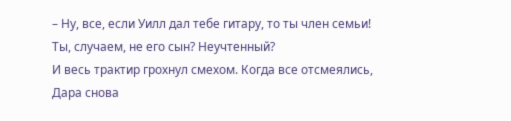– Ну, все, если Уилл дал тебе гитару, то ты член семьи! Ты, случаем, не его сын? Неучтенный?
И весь трактир грохнул смехом. Когда все отсмеялись, Дара снова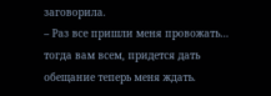заговорила.
– Раз все пришли меня провожать… тогда вам всем, придется дать обещание теперь меня ждать.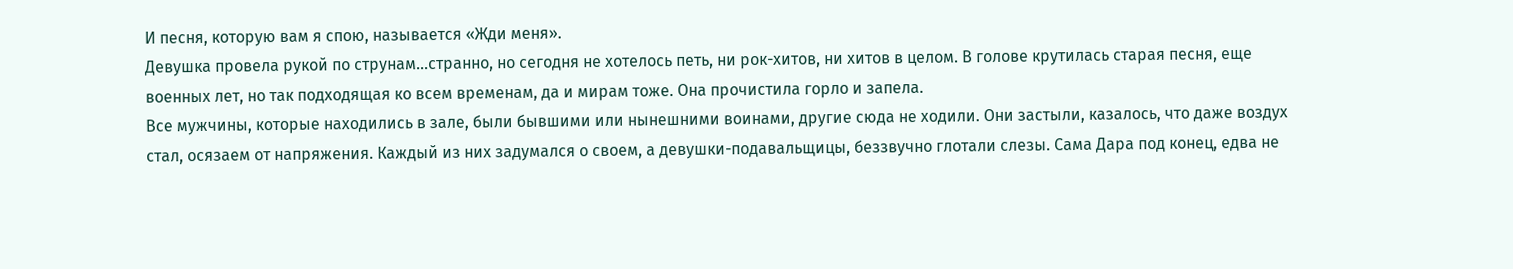И песня, которую вам я спою, называется «Жди меня».
Девушка провела рукой по струнам…странно, но сегодня не хотелось петь, ни рок-хитов, ни хитов в целом. В голове крутилась старая песня, еще военных лет, но так подходящая ко всем временам, да и мирам тоже. Она прочистила горло и запела.
Все мужчины, которые находились в зале, были бывшими или нынешними воинами, другие сюда не ходили. Они застыли, казалось, что даже воздух стал, осязаем от напряжения. Каждый из них задумался о своем, а девушки-подавальщицы, беззвучно глотали слезы. Сама Дара под конец, едва не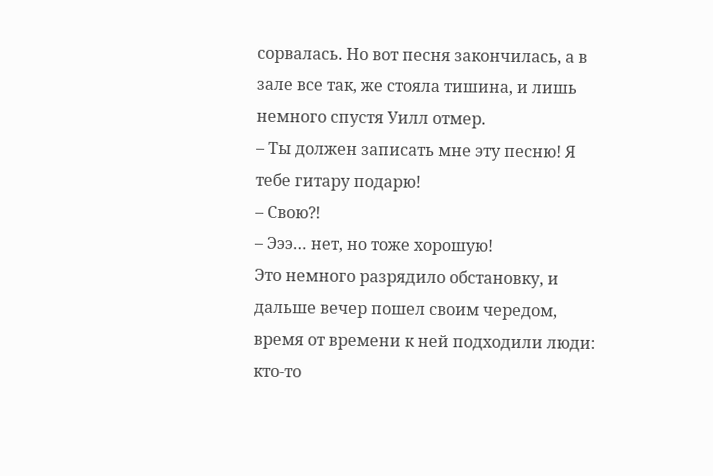сорвалась. Но вот песня закончилась, а в зале все так, же стояла тишина, и лишь немного спустя Уилл отмер.
– Ты должен записать мне эту песню! Я тебе гитару подарю!
– Свою⁈
– Эээ… нет, но тоже хорошую!
Это немного разрядило обстановку, и дальше вечер пошел своим чередом, время от времени к ней подходили люди: кто-то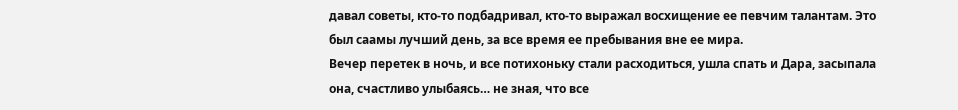давал советы, кто-то подбадривал, кто-то выражал восхищение ее певчим талантам. Это был саамы лучший день, за все время ее пребывания вне ее мира.
Вечер перетек в ночь, и все потихоньку стали расходиться, ушла спать и Дара, засыпала она, счастливо улыбаясь… не зная, что все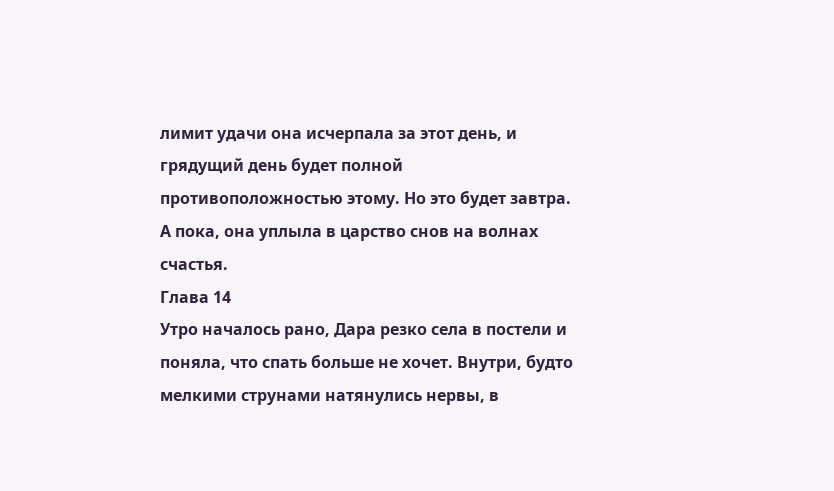лимит удачи она исчерпала за этот день, и грядущий день будет полной противоположностью этому. Но это будет завтра. А пока, она уплыла в царство снов на волнах счастья.
Глава 14
Утро началось рано, Дара резко села в постели и поняла, что спать больше не хочет. Внутри, будто мелкими струнами натянулись нервы, в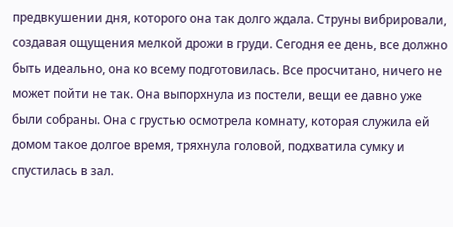предвкушении дня, которого она так долго ждала. Струны вибрировали, создавая ощущения мелкой дрожи в груди. Сегодня ее день, все должно быть идеально, она ко всему подготовилась. Все просчитано, ничего не может пойти не так. Она выпорхнула из постели, вещи ее давно уже были собраны. Она с грустью осмотрела комнату, которая служила ей домом такое долгое время, тряхнула головой, подхватила сумку и спустилась в зал.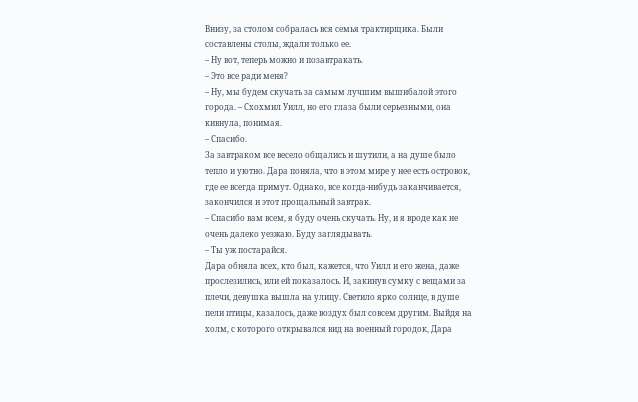Внизу, за столом собралась вся семья трактирщика. Были составлены столы, ждали только ее.
– Ну вот, теперь можно и позавтракать.
– Это все ради меня?
– Ну, мы будем скучать за самым лучшим вышибалой этого города. – Схохмил Уилл, но его глаза были серьезными, она кивнула, понимая.
– Спасибо.
За завтраком все весело общались и шутили, а на душе было тепло и уютно. Дара поняла, что в этом мире у нее есть островок, где ее всегда примут. Однако, все когда-нибудь заканчивается, закончился и этот прощальный завтрак.
– Спасибо вам всем, я буду очень скучать. Ну, и я вроде как не очень далеко уезжаю. Буду заглядывать.
– Ты уж постарайся.
Дара обняла всех, кто был, кажется, что Уилл и его жена, даже прослезились, или ей показалось. И, закинув сумку с вещами за плечи, девушка вышла на улицу. Светило ярко солнце, в душе пели птицы, казалось, даже воздух был совсем другим. Выйдя на холм, с которого открывался вид на военный городок, Дара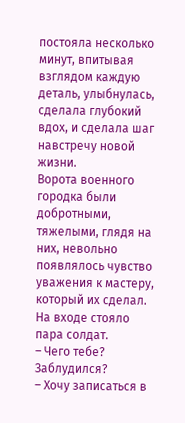постояла несколько минут, впитывая взглядом каждую деталь, улыбнулась, сделала глубокий вдох, и сделала шаг навстречу новой жизни.
Ворота военного городка были добротными, тяжелыми, глядя на них, невольно появлялось чувство уважения к мастеру, который их сделал. На входе стояло пара солдат.
– Чего тебе? Заблудился?
– Хочу записаться в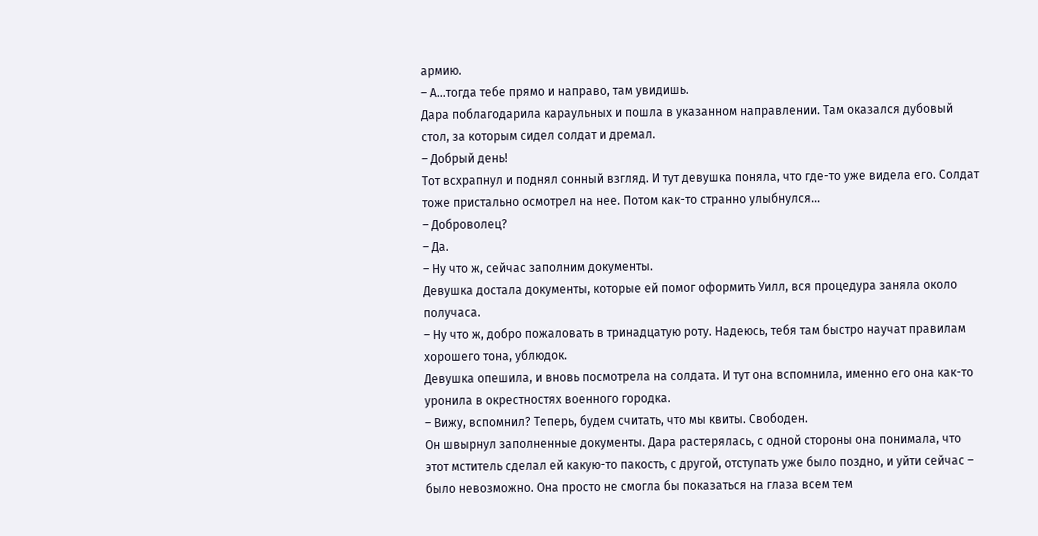армию.
– А…тогда тебе прямо и направо, там увидишь.
Дара поблагодарила караульных и пошла в указанном направлении. Там оказался дубовый стол, за которым сидел солдат и дремал.
– Добрый день!
Тот всхрапнул и поднял сонный взгляд. И тут девушка поняла, что где-то уже видела его. Солдат тоже пристально осмотрел на нее. Потом как-то странно улыбнулся…
– Доброволец?
– Да.
– Ну что ж, сейчас заполним документы.
Девушка достала документы, которые ей помог оформить Уилл, вся процедура заняла около получаса.
– Ну что ж, добро пожаловать в тринадцатую роту. Надеюсь, тебя там быстро научат правилам хорошего тона, ублюдок.
Девушка опешила, и вновь посмотрела на солдата. И тут она вспомнила, именно его она как-то уронила в окрестностях военного городка.
– Вижу, вспомнил? Теперь, будем считать, что мы квиты. Свободен.
Он швырнул заполненные документы. Дара растерялась, с одной стороны она понимала, что этот мститель сделал ей какую-то пакость, с другой, отступать уже было поздно, и уйти сейчас – было невозможно. Она просто не смогла бы показаться на глаза всем тем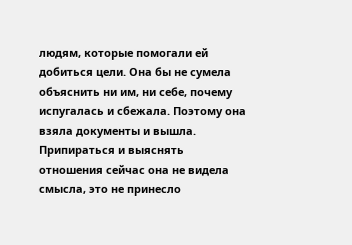людям, которые помогали ей добиться цели. Она бы не сумела объяснить ни им, ни себе, почему испугалась и сбежала. Поэтому она взяла документы и вышла. Припираться и выяснять отношения сейчас она не видела смысла, это не принесло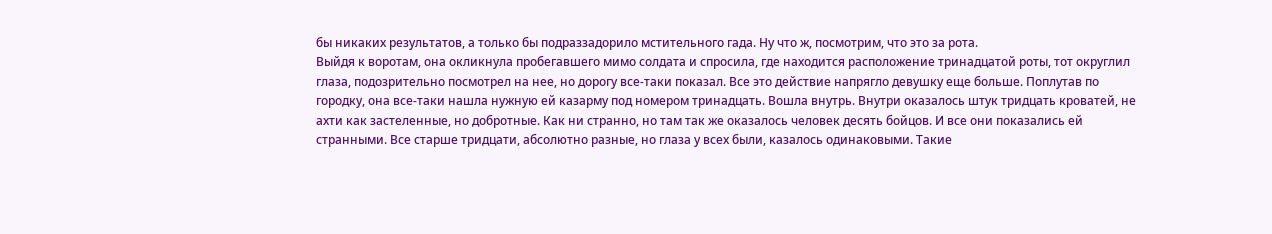бы никаких результатов, а только бы подраззадорило мстительного гада. Ну что ж, посмотрим, что это за рота.
Выйдя к воротам, она окликнула пробегавшего мимо солдата и спросила, где находится расположение тринадцатой роты, тот округлил глаза, подозрительно посмотрел на нее, но дорогу все-таки показал. Все это действие напрягло девушку еще больше. Поплутав по городку, она все-таки нашла нужную ей казарму под номером тринадцать. Вошла внутрь. Внутри оказалось штук тридцать кроватей, не ахти как застеленные, но добротные. Как ни странно, но там так же оказалось человек десять бойцов. И все они показались ей странными. Все старше тридцати, абсолютно разные, но глаза у всех были, казалось одинаковыми. Такие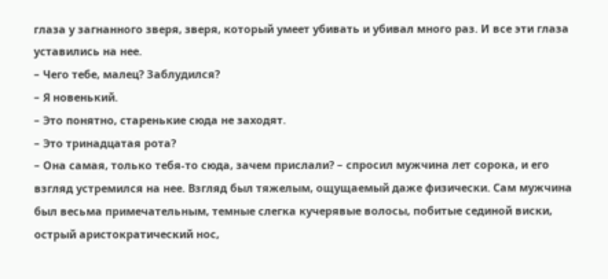глаза у загнанного зверя, зверя, который умеет убивать и убивал много раз. И все эти глаза уставились на нее.
– Чего тебе, малец? Заблудился?
– Я новенький.
– Это понятно, старенькие сюда не заходят.
– Это тринадцатая рота?
– Она самая, только тебя-то сюда, зачем прислали? – спросил мужчина лет сорока, и его взгляд устремился на нее. Взгляд был тяжелым, ощущаемый даже физически. Сам мужчина был весьма примечательным, темные слегка кучерявые волосы, побитые сединой виски, острый аристократический нос,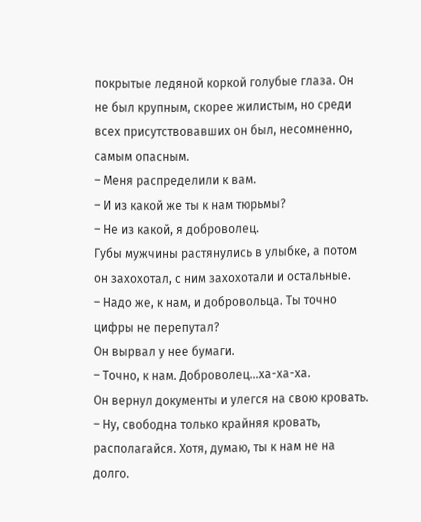покрытые ледяной коркой голубые глаза. Он не был крупным, скорее жилистым, но среди всех присутствовавших он был, несомненно, самым опасным.
– Меня распределили к вам.
– И из какой же ты к нам тюрьмы?
– Не из какой, я доброволец.
Губы мужчины растянулись в улыбке, а потом он захохотал, с ним захохотали и остальные.
– Надо же, к нам, и добровольца. Ты точно цифры не перепутал?
Он вырвал у нее бумаги.
– Точно, к нам. Доброволец…ха-ха-ха.
Он вернул документы и улегся на свою кровать.
– Ну, свободна только крайняя кровать, располагайся. Хотя, думаю, ты к нам не на долго.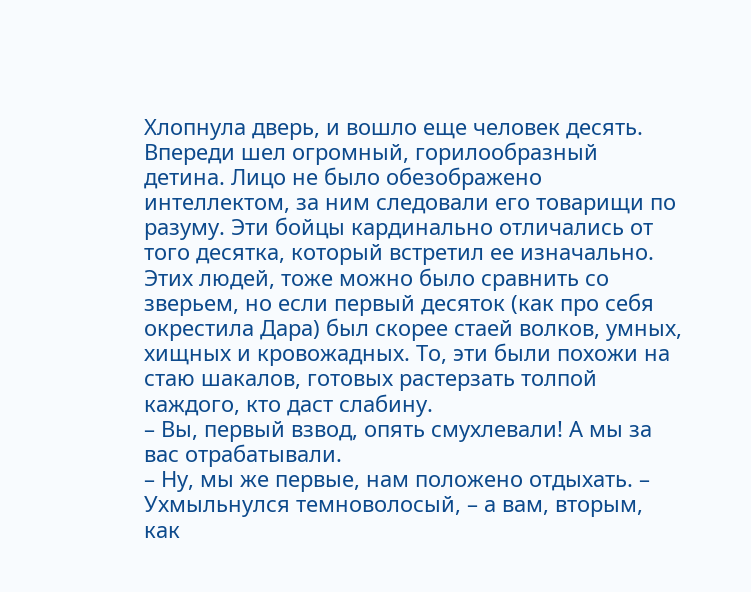Хлопнула дверь, и вошло еще человек десять. Впереди шел огромный, горилообразный детина. Лицо не было обезображено интеллектом, за ним следовали его товарищи по разуму. Эти бойцы кардинально отличались от того десятка, который встретил ее изначально. Этих людей, тоже можно было сравнить со зверьем, но если первый десяток (как про себя окрестила Дара) был скорее стаей волков, умных, хищных и кровожадных. То, эти были похожи на стаю шакалов, готовых растерзать толпой каждого, кто даст слабину.
– Вы, первый взвод, опять смухлевали! А мы за вас отрабатывали.
– Ну, мы же первые, нам положено отдыхать. – Ухмыльнулся темноволосый, – а вам, вторым, как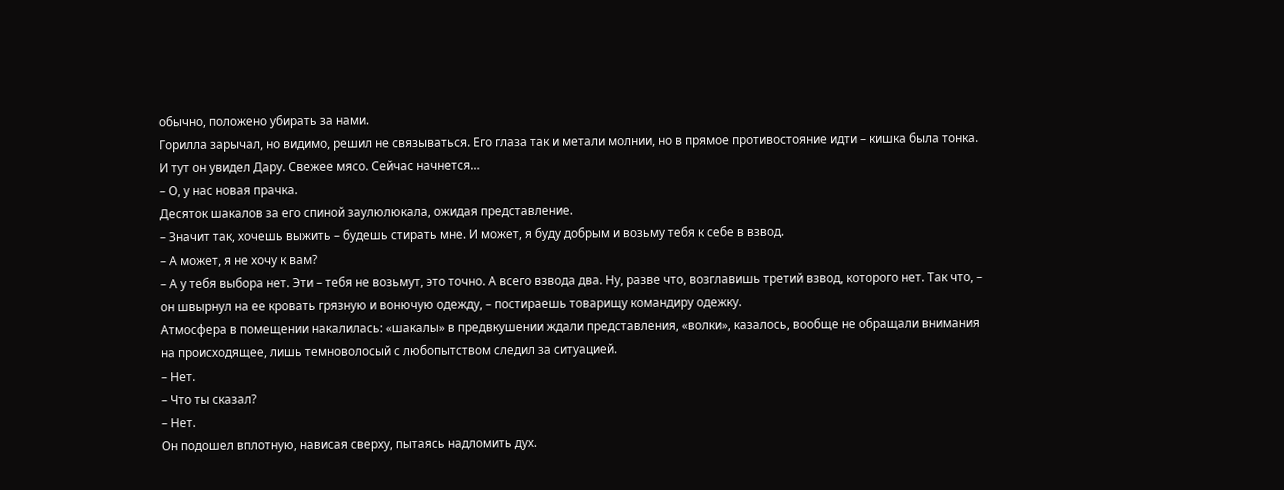обычно, положено убирать за нами.
Горилла зарычал, но видимо, решил не связываться. Его глаза так и метали молнии, но в прямое противостояние идти – кишка была тонка. И тут он увидел Дару. Свежее мясо. Сейчас начнется…
– О, у нас новая прачка.
Десяток шакалов за его спиной заулюлюкала, ожидая представление.
– Значит так, хочешь выжить – будешь стирать мне. И может, я буду добрым и возьму тебя к себе в взвод.
– А может, я не хочу к вам?
– А у тебя выбора нет. Эти – тебя не возьмут, это точно. А всего взвода два. Ну, разве что, возглавишь третий взвод, которого нет. Так что, – он швырнул на ее кровать грязную и вонючую одежду, – постираешь товарищу командиру одежку.
Атмосфера в помещении накалилась: «шакалы» в предвкушении ждали представления, «волки», казалось, вообще не обращали внимания на происходящее, лишь темноволосый с любопытством следил за ситуацией.
– Нет.
– Что ты сказал?
– Нет.
Он подошел вплотную, нависая сверху, пытаясь надломить дух.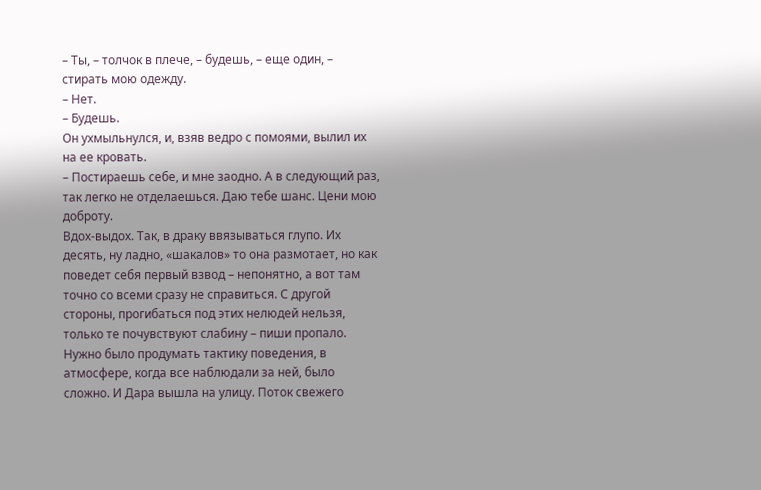– Ты, – толчок в плече, – будешь, – еще один, – стирать мою одежду.
– Нет.
– Будешь.
Он ухмыльнулся, и, взяв ведро с помоями, вылил их на ее кровать.
– Постираешь себе, и мне заодно. А в следующий раз, так легко не отделаешься. Даю тебе шанс. Цени мою доброту.
Вдох-выдох. Так, в драку ввязываться глупо. Их десять, ну ладно, «шакалов» то она размотает, но как поведет себя первый взвод – непонятно, а вот там точно со всеми сразу не справиться. С другой стороны, прогибаться под этих нелюдей нельзя, только те почувствуют слабину – пиши пропало. Нужно было продумать тактику поведения, в атмосфере, когда все наблюдали за ней, было сложно. И Дара вышла на улицу. Поток свежего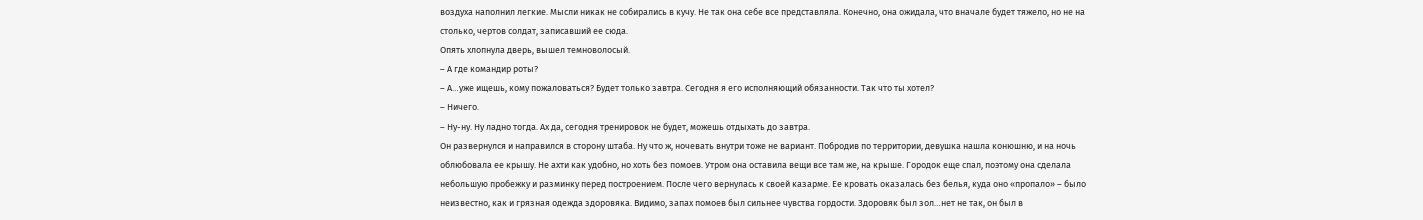воздуха наполнил легкие. Мысли никак не собирались в кучу. Не так она себе все представляла. Конечно, она ожидала, что вначале будет тяжело, но не на столько, чертов солдат, записавший ее сюда.
Опять хлопнула дверь, вышел темноволосый.
– А где командир роты?
– А…уже ищешь, кому пожаловаться? Будет только завтра. Сегодня я его исполняющий обязанности. Так что ты хотел?
– Ничего.
– Ну-ну. Ну ладно тогда. Ах да, сегодня тренировок не будет, можешь отдыхать до завтра.
Он развернулся и направился в сторону штаба. Ну что ж, ночевать внутри тоже не вариант. Побродив по территории, девушка нашла конюшню, и на ночь облюбовала ее крышу. Не ахти как удобно, но хоть без помоев. Утром она оставила вещи все там же, на крыше. Городок еще спал, поэтому она сделала небольшую пробежку и разминку перед построением. После чего вернулась к своей казарме. Ее кровать оказалась без белья, куда оно «пропало» – было неизвестно, как и грязная одежда здоровяка. Видимо, запах помоев был сильнее чувства гордости. Здоровяк был зол…нет не так, он был в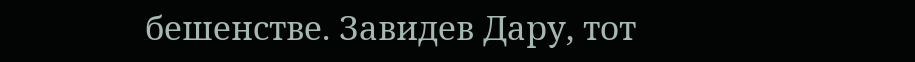бешенстве. Завидев Дару, тот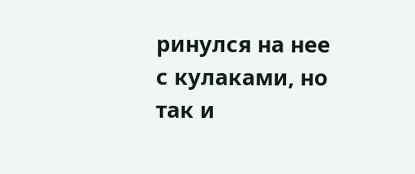ринулся на нее с кулаками, но так и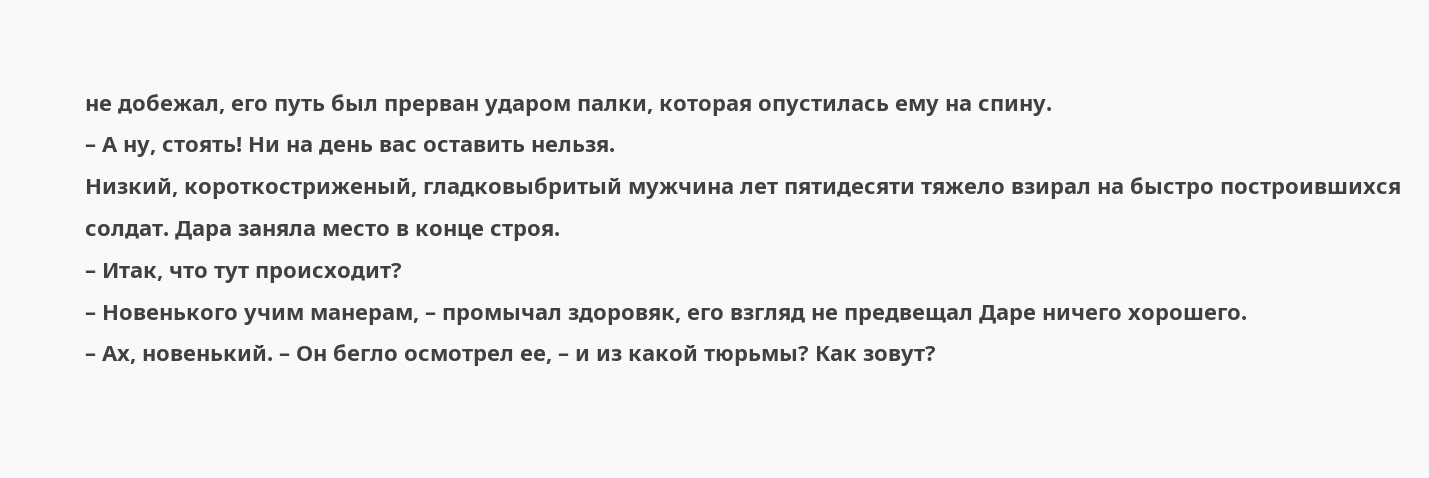не добежал, его путь был прерван ударом палки, которая опустилась ему на спину.
– А ну, стоять! Ни на день вас оставить нельзя.
Низкий, короткостриженый, гладковыбритый мужчина лет пятидесяти тяжело взирал на быстро построившихся солдат. Дара заняла место в конце строя.
– Итак, что тут происходит?
– Новенького учим манерам, – промычал здоровяк, его взгляд не предвещал Даре ничего хорошего.
– Ах, новенький. – Он бегло осмотрел ее, – и из какой тюрьмы? Как зовут?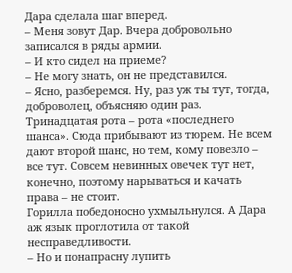Дара сделала шаг вперед.
– Меня зовут Дар. Вчера добровольно записался в ряды армии.
– И кто сидел на приеме?
– Не могу знать, он не представился.
– Ясно, разберемся. Ну, раз уж ты тут, тогда, доброволец, объясняю один раз.
Тринадцатая рота – рота «последнего шанса». Сюда прибывают из тюрем. Не всем дают второй шанс, но тем, кому повезло – все тут. Совсем невинных овечек тут нет, конечно, поэтому нарываться и качать права – не стоит.
Горилла победоносно ухмыльнулся. А Дара аж язык проглотила от такой несправедливости.
– Но и понапрасну лупить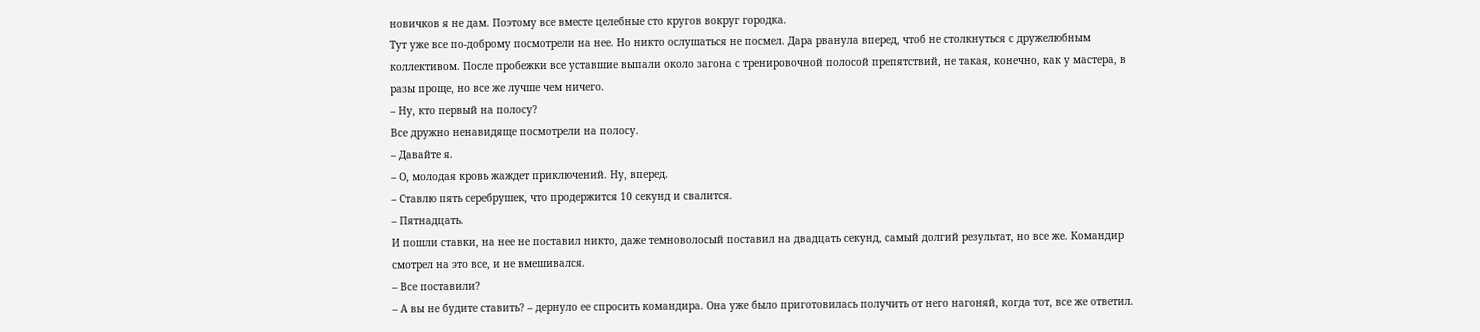новичков я не дам. Поэтому все вместе целебные сто кругов вокруг городка.
Тут уже все по-доброму посмотрели на нее. Но никто ослушаться не посмел. Дара рванула вперед, чтоб не столкнуться с дружелюбным коллективом. После пробежки все уставшие выпали около загона с тренировочной полосой препятствий, не такая, конечно, как у мастера, в разы проще, но все же лучше чем ничего.
– Ну, кто первый на полосу?
Все дружно ненавидяще посмотрели на полосу.
– Давайте я.
– О, молодая кровь жаждет приключений. Ну, вперед.
– Ставлю пять серебрушек, что продержится 10 секунд и свалится.
– Пятнадцать.
И пошли ставки, на нее не поставил никто, даже темноволосый поставил на двадцать секунд, самый долгий результат, но все же. Командир смотрел на это все, и не вмешивался.
– Все поставили?
– А вы не будите ставить? – дернуло ее спросить командира. Она уже было приготовилась получить от него нагоняй, когда тот, все же ответил.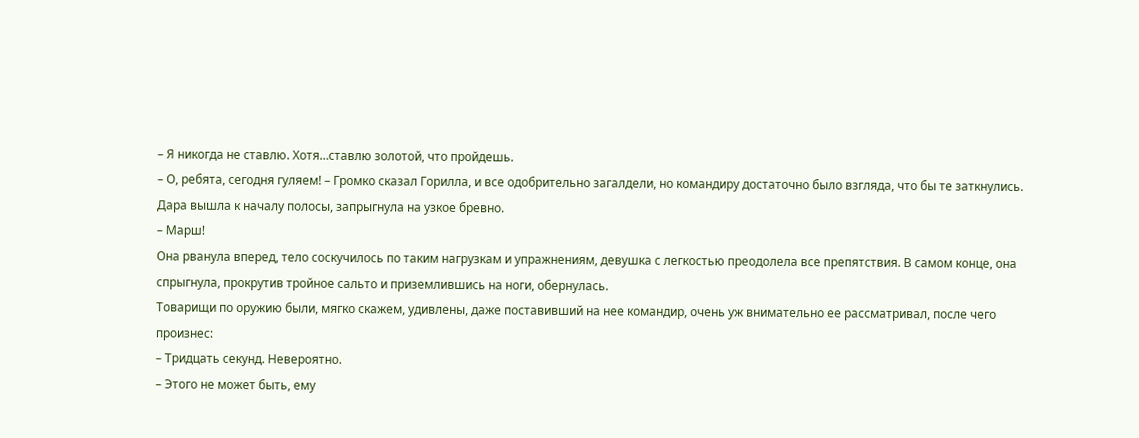– Я никогда не ставлю. Хотя…ставлю золотой, что пройдешь.
– О, ребята, сегодня гуляем! – Громко сказал Горилла, и все одобрительно загалдели, но командиру достаточно было взгляда, что бы те заткнулись.
Дара вышла к началу полосы, запрыгнула на узкое бревно.
– Марш!
Она рванула вперед, тело соскучилось по таким нагрузкам и упражнениям, девушка с легкостью преодолела все препятствия. В самом конце, она спрыгнула, прокрутив тройное сальто и приземлившись на ноги, обернулась.
Товарищи по оружию были, мягко скажем, удивлены, даже поставивший на нее командир, очень уж внимательно ее рассматривал, после чего произнес:
– Тридцать секунд. Невероятно.
– Этого не может быть, ему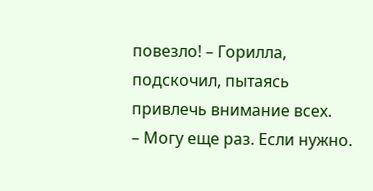повезло! – Горилла, подскочил, пытаясь привлечь внимание всех.
– Могу еще раз. Если нужно.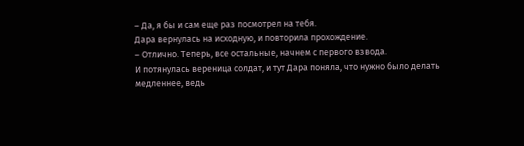– Да, я бы и сам еще раз посмотрел на тебя.
Дара вернулась на исходную, и повторила прохождение.
– Отлично. Теперь, все остальные, начнем с первого взвода.
И потянулась вереница солдат, и тут Дара поняла, что нужно было делать медленнее, ведь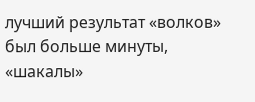лучший результат «волков» был больше минуты, «шакалы»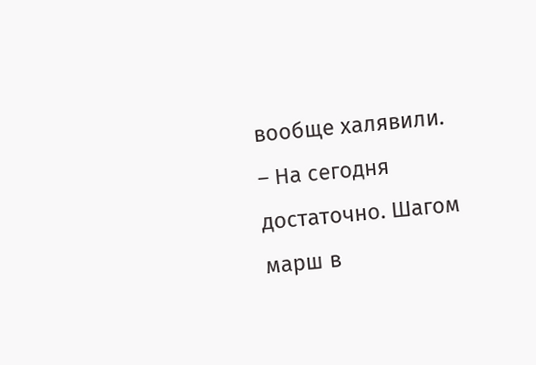вообще халявили.
– На сегодня достаточно. Шагом марш в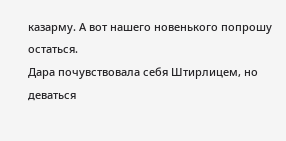казарму. А вот нашего новенького попрошу остаться.
Дара почувствовала себя Штирлицем, но деваться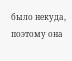было некуда, поэтому она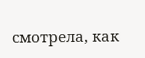смотрела, как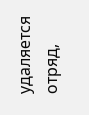удаляется отряд,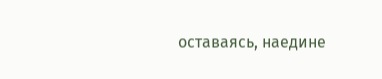оставаясь, наедине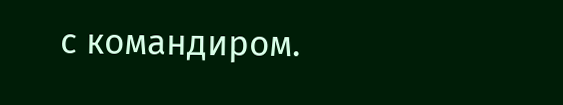с командиром.